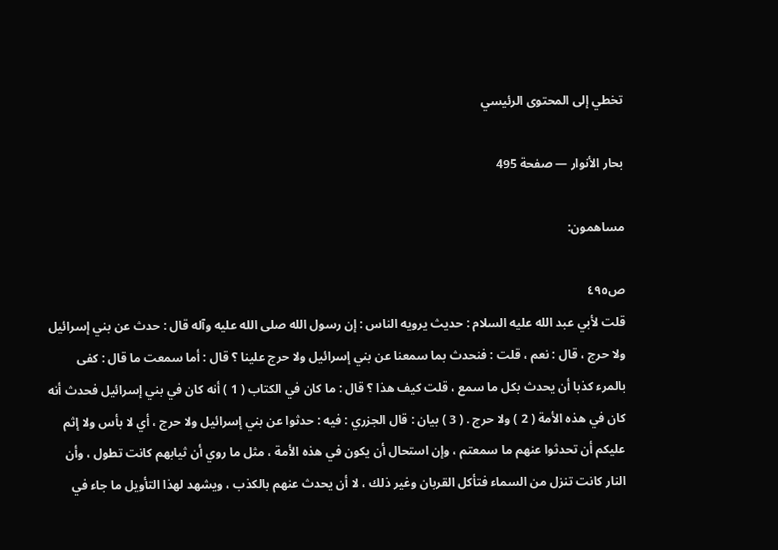تخطي إلى المحتوى الرئيسي

بحار الأنوار — صفحة 495

مساهمون:

ص٤٩٥
قلت لأبي عبد الله عليه السلام : حديث يرويه الناس : إن رسول الله صلى الله عليه وآله قال : حدث عن بني إسرائيل ولا حرج ، قال : نعم ، قلت : فنحدث بما سمعنا عن بني إسرائيل ولا حرج علينا ؟ قال : أما سمعت ما قال : كفى بالمرء كذبا أن يحدث بكل ما سمع ، قلت كيف هذا ؟ قال : ما كان في الكتاب ( 1 ) أنه كان في بني إسرائيل فحدث أنه كان في هذه الأمة ( 2 ) ولا حرج . ( 3 ) بيان : قال الجزري : فيه : حدثوا عن بني إسرائيل ولا حرج ، أي لا بأس ولا إثم عليكم أن تحدثوا عنهم ما سمعتم ، وإن استحال أن يكون في هذه الأمة ، مثل ما روي أن ثيابهم كانت تطول ، وأن النار كانت تنزل من السماء فتأكل القربان وغير ذلك ، لا أن يحدث عنهم بالكذب ، ويشهد لهذا التأويل ما جاء في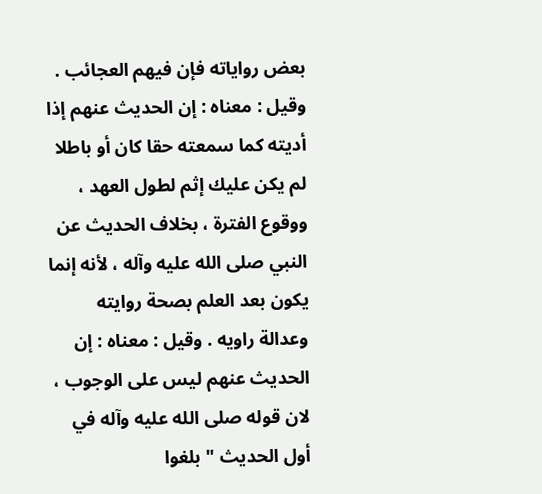بعض رواياته فإن فيهم العجائب . وقيل : معناه : إن الحديث عنهم إذا أديته كما سمعته حقا كان أو باطلا لم يكن عليك إثم لطول العهد ، ووقوع الفترة ، بخلاف الحديث عن النبي صلى الله عليه وآله ، لأنه إنما يكون بعد العلم بصحة روايته وعدالة راويه . وقيل : معناه : إن الحديث عنهم ليس على الوجوب ، لان قوله صلى الله عليه وآله في أول الحديث " بلغوا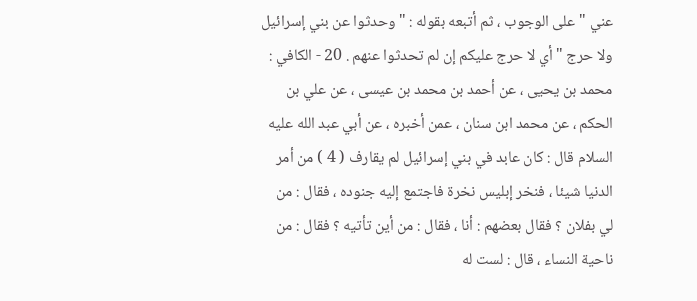عني " على الوجوب ، ثم أتبعه بقوله : " وحدثوا عن بني إسرائيل ولا حرج " أي لا حرج عليكم إن لم تحدثوا عنهم . 20 - الكافي : محمد بن يحيى ، عن أحمد بن محمد بن عيسى ، عن علي بن الحكم ، عن محمد ابن سنان ، عمن أخبره ، عن أبي عبد الله عليه السلام قال : كان عابد في بني إسرائيل لم يقارف ( 4 ) من أمر الدنيا شيئا ، فنخر إبليس نخرة فاجتمع إليه جنوده ، فقال : من لي بفلان ؟ فقال بعضهم : أنا ، فقال : من أين تأتيه ؟ فقال : من ناحية النساء ، قال : لست له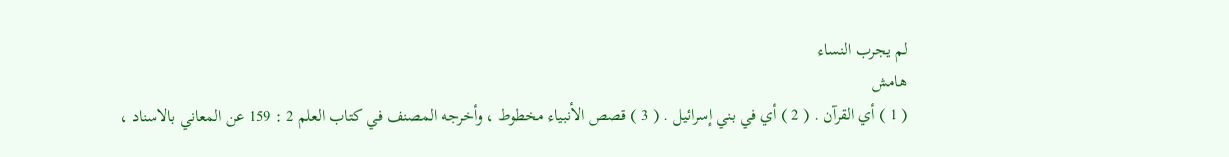لم يجرب النساء
هامش
( 1 ) أي القرآن . ( 2 ) أي في بني إسرائيل . ( 3 ) قصص الأنبياء مخطوط ، وأخرجه المصنف في كتاب العلم 2 : 159 عن المعاني بالاسناد ،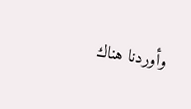وأوردنا هناك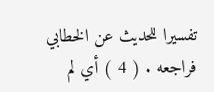تفسيرا للحديث عن الخطابي فراجعه . ( 4 ) أي لم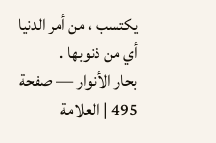يكتسب ، من أمر الدنيا أي من ذنوبها .
بحار الأنوار — صفحة 495 | العلامة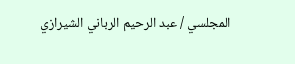المجلسي / عبد الرحيم الرباني الشيرازي